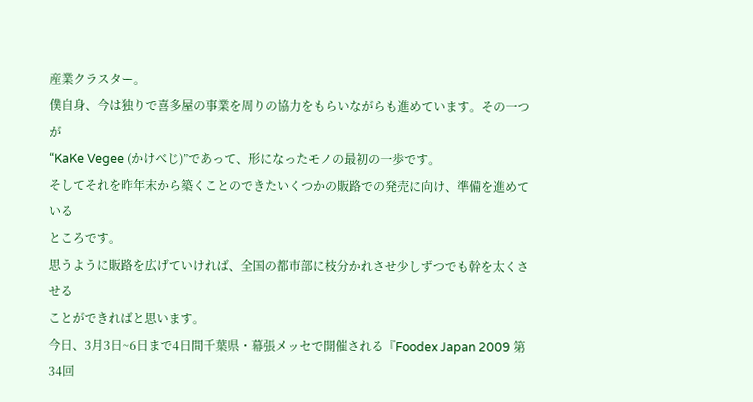産業クラスター。
僕自身、今は独りで喜多屋の事業を周りの協力をもらいながらも進めています。その一つが
“KaKe Vegee (かけべじ)”であって、形になったモノの最初の一歩です。
そしてそれを昨年末から築くことのできたいくつかの販路での発売に向け、準備を進めている
ところです。
思うように販路を広げていければ、全国の都市部に枝分かれさせ少しずつでも幹を太くさせる
ことができればと思います。
今日、3月3日~6日まで4日間千葉県・幕張メッセで開催される『Foodex Japan 2009 第34回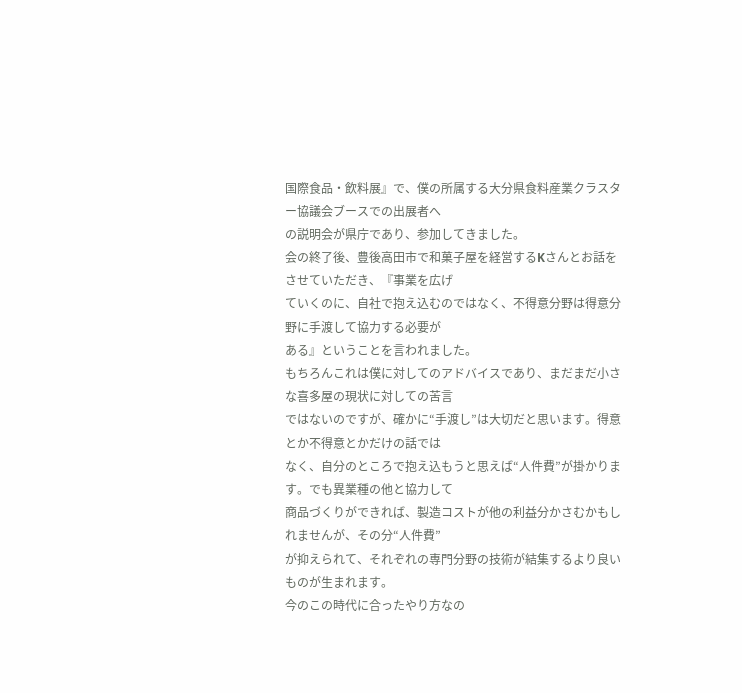国際食品・飲料展』で、僕の所属する大分県食料産業クラスター協議会ブースでの出展者へ
の説明会が県庁であり、参加してきました。
会の終了後、豊後高田市で和菓子屋を経営するKさんとお話をさせていただき、『事業を広げ
ていくのに、自社で抱え込むのではなく、不得意分野は得意分野に手渡して協力する必要が
ある』ということを言われました。
もちろんこれは僕に対してのアドバイスであり、まだまだ小さな喜多屋の現状に対しての苦言
ではないのですが、確かに“手渡し”は大切だと思います。得意とか不得意とかだけの話では
なく、自分のところで抱え込もうと思えば“人件費”が掛かります。でも異業種の他と協力して
商品づくりができれば、製造コストが他の利益分かさむかもしれませんが、その分“人件費”
が抑えられて、それぞれの専門分野の技術が結集するより良いものが生まれます。
今のこの時代に合ったやり方なの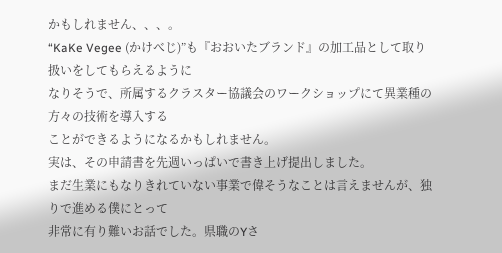かもしれません、、、。
“KaKe Vegee (かけべじ)”も『おおいたブランド』の加工品として取り扱いをしてもらえるように
なりそうで、所属するクラスター協議会のワークショップにて異業種の方々の技術を導入する
ことができるようになるかもしれません。
実は、その申請書を先週いっぱいで書き上げ提出しました。
まだ生業にもなりきれていない事業で偉そうなことは言えませんが、独りで進める僕にとって
非常に有り難いお話でした。県職のYさ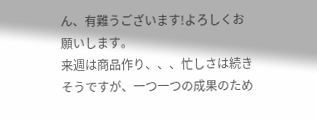ん、有難うございます!よろしくお願いします。
来週は商品作り、、、忙しさは続きそうですが、一つ一つの成果のため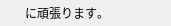に頑張ります。